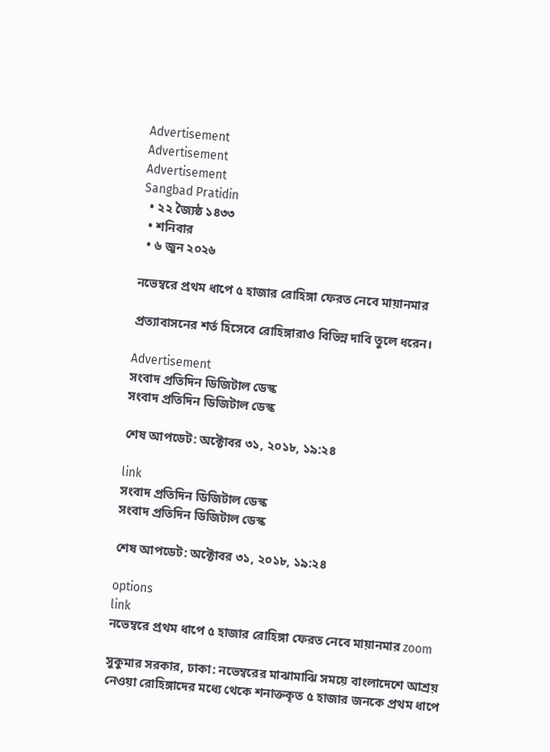Advertisement
Advertisement
Advertisement
Sangbad Pratidin
  • ২২ জ্যৈষ্ঠ ১৪৩৩
  • শনিবার
  • ৬ জুন ২০২৬

নভেম্বরে প্রথম ধাপে ৫ হাজার রোহিঙ্গা ফেরত নেবে মায়ানমার

প্রত্যাবাসনের শর্ত হিসেবে রোহিঙ্গারাও বিভিন্ন দাবি তুলে ধরেন।

Advertisement
সংবাদ প্রতিদিন ডিজিটাল ডেস্ক
সংবাদ প্রতিদিন ডিজিটাল ডেস্ক

শেষ আপডেট: অক্টোবর ৩১, ২০১৮, ১৯:২৪

link
সংবাদ প্রতিদিন ডিজিটাল ডেস্ক
সংবাদ প্রতিদিন ডিজিটাল ডেস্ক

শেষ আপডেট: অক্টোবর ৩১, ২০১৮, ১৯:২৪

options
link
নভেম্বরে প্রথম ধাপে ৫ হাজার রোহিঙ্গা ফেরত নেবে মায়ানমার zoom

সুকুমার সরকার, ঢাকা: নভেম্বরের মাঝামাঝি সময়ে বাংলাদেশে আশ্রয় নেওয়া রোহিঙ্গাদের মধ্যে থেকে শনাক্তকৃত ৫ হাজার জনকে প্রথম ধাপে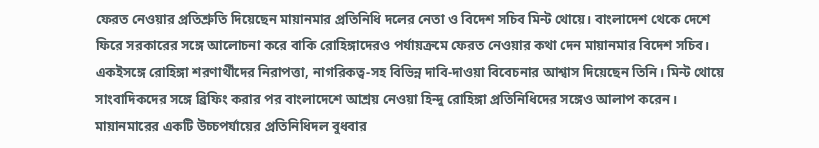ফেরত নেওয়ার প্রতিশ্রুতি দিয়েছেন মায়ানমার প্রতিনিধি দলের নেতা ও বিদেশ সচিব মিন্ট থোয়ে। বাংলাদেশ থেকে দেশে ফিরে সরকারের সঙ্গে আলোচনা করে বাকি রোহিঙ্গাদেরও পর্যায়ক্রমে ফেরত নেওয়ার কথা দেন মায়ানমার বিদেশ সচিব। একইসঙ্গে রোহিঙ্গা শরণার্থীদের নিরাপত্তা, নাগরিকত্ব-সহ বিভিন্ন দাবি-দাওয়া বিবেচনার আশ্বাস দিয়েছেন তিনি। মিন্ট থোয়ে সাংবাদিকদের সঙ্গে ব্রিফিং করার পর বাংলাদেশে আশ্রয় নেওয়া হিন্দু রোহিঙ্গা প্রতিনিধিদের সঙ্গেও আলাপ করেন। মায়ানমারের একটি উচ্চপর্যায়ের প্রতিনিধিদল বুধবার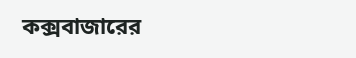কক্সবাজারের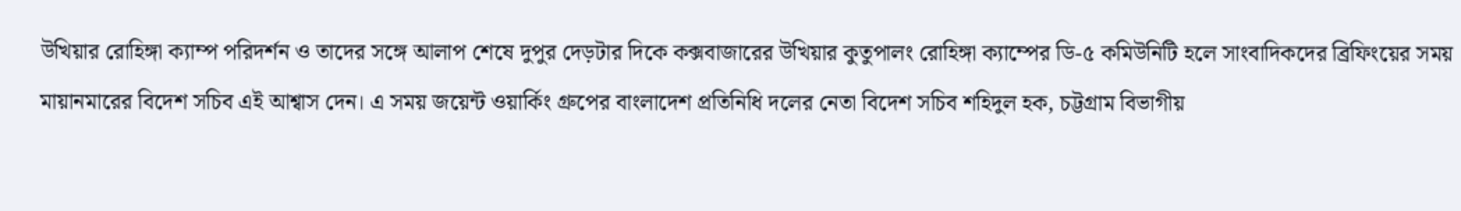উখিয়ার রোহিঙ্গা ক্যাম্প পরিদর্শন ও তাদের সঙ্গে আলাপ শেষে দুপুর দেড়টার দিকে কক্সবাজারের উখিয়ার কুতুপালং রোহিঙ্গা ক্যাম্পের ডি-৫ কমিউনিটি হলে সাংবাদিকদের ব্রিফিংয়ের সময় মায়ানমারের বিদেশ সচিব এই আশ্বাস দেন। এ সময় জয়েন্ট ওয়ার্কিং গ্রুপের বাংলাদেশ প্রতিনিধি দলের নেতা বিদেশ সচিব শহিদুল হক, চট্টগ্রাম বিভাগীয়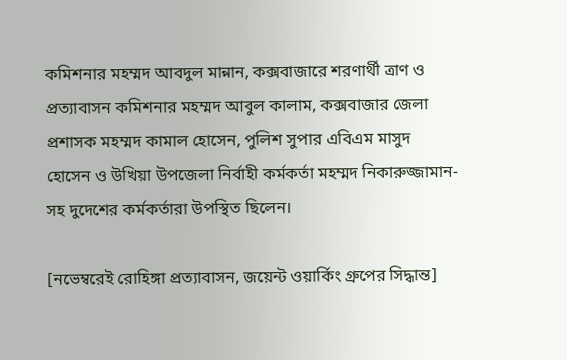কমিশনার মহম্মদ আবদুল মান্নান, কক্সবাজারে শরণার্থী ত্রাণ ও প্রত্যাবাসন কমিশনার মহম্মদ আবুল কালাম, কক্সবাজার জেলা প্রশাসক মহম্মদ কামাল হোসেন, পুলিশ সুপার এবিএম মাসুদ হোসেন ও উখিয়া উপজেলা নির্বাহী কর্মকর্তা মহম্মদ নিকারুজ্জামান-সহ দুদেশের কর্মকর্তারা উপস্থিত ছিলেন।

[নভেম্বরেই রোহিঙ্গা প্রত্যাবাসন, জয়েন্ট ওয়ার্কিং গ্রুপের সিদ্ধান্ত]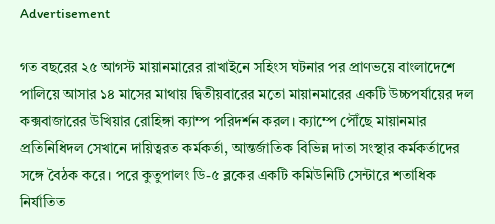Advertisement

গত বছরের ২৫ আগস্ট মায়ানমারের রাখাইনে সহিংস ঘটনার পর প্রাণভয়ে বাংলাদেশে পালিয়ে আসার ১৪ মাসের মাথায় দ্বিতীয়বারের মতো মায়ানমারের একটি উচ্চপর্যায়ের দল কক্সবাজারের উখিয়ার রোহিঙ্গা ক্যাম্প পরিদর্শন করল। ক্যাম্পে পৌঁছে মায়ানমার প্রতিনিধিদল সেখানে দায়িত্বরত কর্মকর্তা, আন্তর্জাতিক বিভিন্ন দাতা সংস্থার কর্মকর্তাদের সঙ্গে বৈঠক করে। পরে কুতুপালং ডি-৫ ব্লকের একটি কমিউনিটি সেন্টারে শতাধিক নির্যাতিত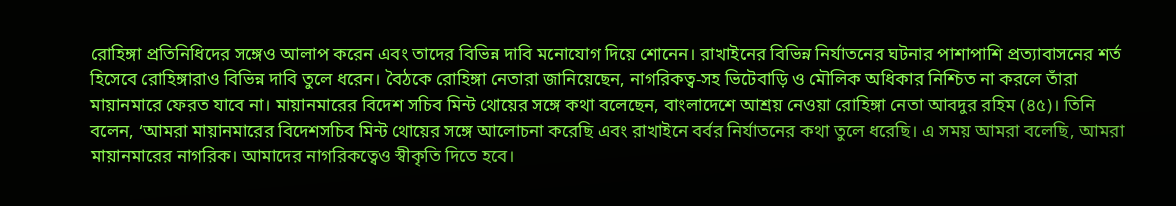রোহিঙ্গা প্রতিনিধিদের সঙ্গেও আলাপ করেন এবং তাদের বিভিন্ন দাবি মনোযোগ দিয়ে শোনেন। রাখাইনের বিভিন্ন নির্যাতনের ঘটনার পাশাপাশি প্রত্যাবাসনের শর্ত হিসেবে রোহিঙ্গারাও বিভিন্ন দাবি তুলে ধরেন। বৈঠকে রোহিঙ্গা নেতারা জানিয়েছেন, নাগরিকত্ব-সহ ভিটেবাড়ি ও মৌলিক অধিকার নিশ্চিত না করলে তাঁরা মায়ানমারে ফেরত যাবে না। মায়ানমারের বিদেশ সচিব মিন্ট থোয়ের সঙ্গে কথা বলেছেন, বাংলাদেশে আশ্রয় নেওয়া রোহিঙ্গা নেতা আবদুর রহিম (৪৫)। তিনি বলেন, ‘আমরা মায়ানমারের বিদেশসচিব মিন্ট থোয়ের সঙ্গে আলোচনা করেছি এবং রাখাইনে বর্বর নির্যাতনের কথা তুলে ধরেছি। এ সময় আমরা বলেছি, আমরা মায়ানমারের নাগরিক। আমাদের নাগরিকত্বেও স্বীকৃতি দিতে হবে।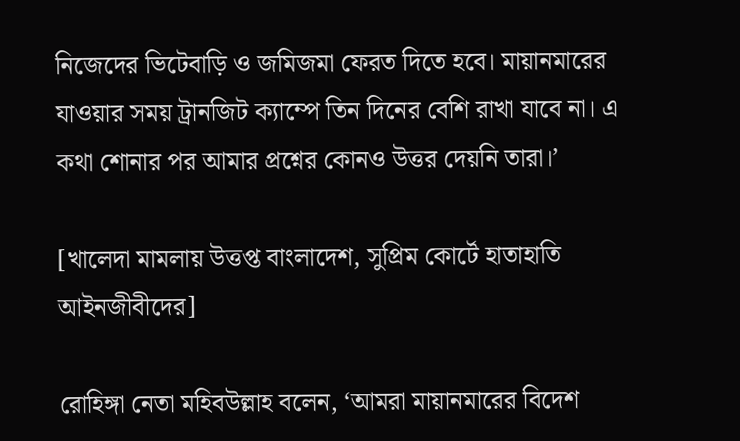নিজেদের ভিটেবাড়ি ও জমিজমা ফেরত দিতে হবে। মায়ানমারের যাওয়ার সময় ট্রানজিট ক্যাম্পে তিন দিনের বেশি রাখা যাবে না। এ কথা শোনার পর আমার প্রশ্নের কোনও উত্তর দেয়নি তারা।’

[খালেদা মামলায় উত্তপ্ত বাংলাদেশ, সুপ্রিম কোর্টে হাতাহাতি আইনজীবীদের]

রোহিঙ্গা নেতা মহিবউল্লাহ বলেন, ‘আমরা মায়ানমারের বিদেশ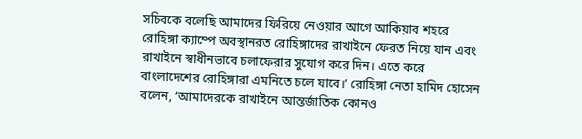সচিবকে বলেছি আমাদের ফিরিয়ে নেওয়ার আগে আকিয়াব শহরে রোহিঙ্গা ক্যাম্পে অবস্থানরত রোহিঙ্গাদের রাখাইনে ফেরত নিয়ে যান এবং রাখাইনে স্বাধীনভাবে চলাফেরার সুযোগ করে দিন। এতে করে বাংলাদেশের রোহিঙ্গারা এমনিতে চলে যাবে।’ রোহিঙ্গা নেতা হামিদ হোসেন বলেন, ‘আমাদেরকে রাখাইনে আন্তর্জাতিক কোনও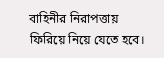বাহিনীর নিরাপত্তায় ফিরিয়ে নিয়ে যেতে হবে।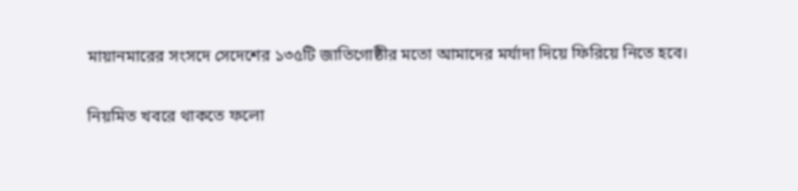মায়ানমারের সংসদে সেদেশের ১৩৫টি জাতিগোষ্ঠীর মতো আমাদের মর্যাদা দিয়ে ফিরিয়ে নিতে হবে।

নিয়মিত খবরে থাকতে ফলো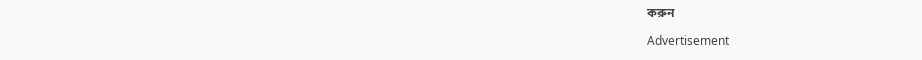করুন

Advertisement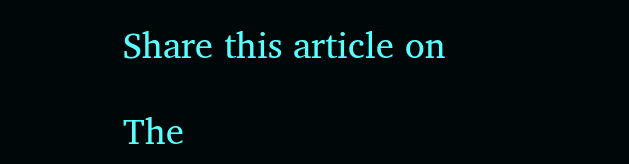Share this article on

The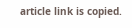article link is copied.